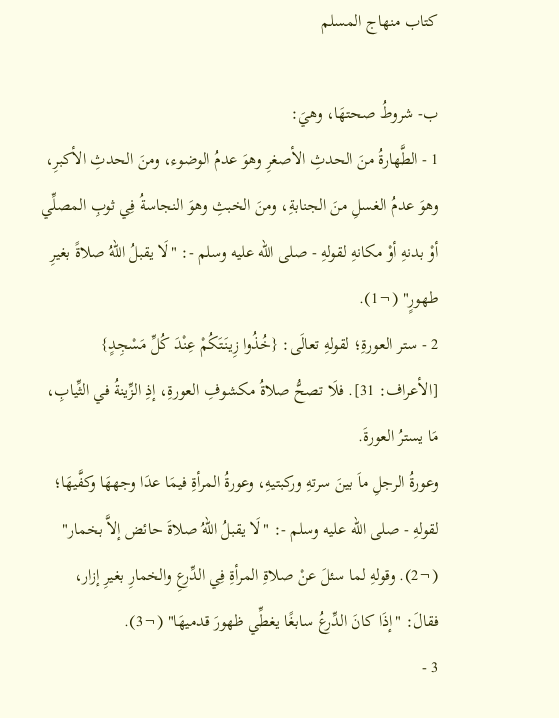كتاب منهاج المسلم

ب- شروطُ صحتهَا، وهيَ:
1 - الطَّهارةُ منَ الحدثِ الأصغرِ وهوَ عدمُ الوضوء، ومنَ الحدثِ الأكبرِ، وهوَ عدمُ الغسلِ منَ الجنابةِ، ومنَ الخبثِ وهوَ النجاسةُ فِي ثوبِ المصلِّي أوْ بدنهِ أوْ مكانهِ لقولهِ - صلى الله عليه وسلم -: "لَا يقبلُ اللّهُ صلاةً بغيرِ طهورٍ" (¬1).
2 - ستر العورةِ؛ لقولهِ تعالَى: {خُذُوا زِينَتَكُمْ عِنْدَ كُلِّ مَسْجِدٍ} [الأعراف: 31]. فلَا تصحُّ صلاةُ مكشوفِ العورةِ، إذِ الزِّينةُ في الثِّيابِ، مَا يسترُ العورةَ.
وعورةُ الرجلِ ماَ بينَ سرتهِ وركبتيهِ، وعورةُ المرأةِ فيمَا عدَا وجههَا وكفَّيهَا؛ لقولهِ - صلى الله عليه وسلم -: "لَا يقبلُ اللهُ صلاةَ حائض إلاَّ بخمار" (¬2). وقولهِ لما سئلَ عنْ صلاةِ المرأةِ فِي الدِّرعِ والخمارِ بغيرِ إزار، فقالَ: "إذَا كانَ الدِّرعُ سابغًا يغطِّي ظهورَ قدميهَا" (¬3).
3 -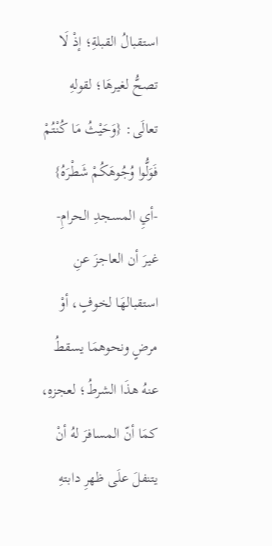استقبالُ القبلةِ؛ إذْ لَا تصحُّ لغيرهَا؛ لقولهِ تعالَى: {وَحَيْثُ مَا كُنْتُمْ فَوَلُّوا وُجُوهَكُمْ شَطْرَهُ} -أيِ المسجدِ الحرامِ- غيرَ أن العاجزَ عنِ استقبالهَا لخوفٍ، أوْ مرضٍ ونحوهمَا يسقطُ عنهُ هذَا الشرطُ؛ لعجزهِ، كمَا أنّ المسافرَ لهُ أنْ يتنفلَ علَى ظهرِ دابتهِ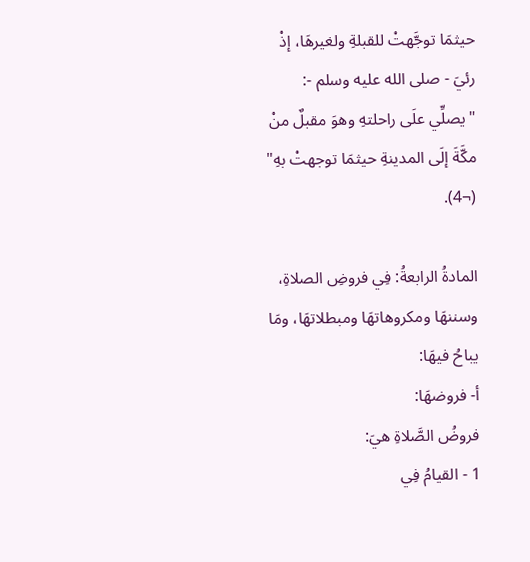حيثمَا توجَّهتْ للقبلةِ ولغيرهَا، إذْ رئيَ - صلى الله عليه وسلم -: "يصلِّي علَى راحلتهِ وهوَ مقبلٌ منْ مكَّةَ إلَى المدينةِ حيثمَا توجهتْ بهِ" (¬4).

المادةُ الرابعةُ: فِي فروضِ الصلاةِ، وسننهَا ومكروهاتهَا ومبطلاتهَا، ومَا يباحُ فيهَا:
أ- فروضهَا:
فروضُ الصَّلاةِ هيَ:
1 - القيامُ فِي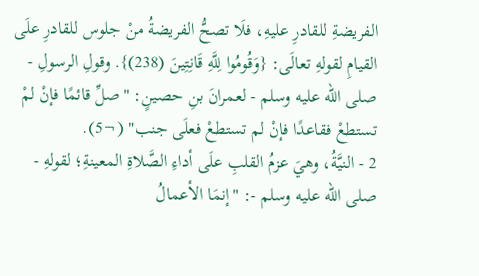الفريضةِ للقادرِ عليهِ، فلَا تصحُّ الفريضةُ منْ جلوس للقادرِ علَى القيامِ لقولهِ تعالَى: {وَقُومُوا لِلَّهِ قَانِتِينَ (238)}. وقولِ الرسولِ - صلى الله عليه وسلم - لعمرانَ بنِ حصينٍ: "صلِّ قائمًا فإنْ لمْ تستطعْ فقاعدًا فإنْ لم تستطعْ فعلَى جنب" (¬5).
2 - النيَّةُ، وهيَ عزمُ القلبِ علَى أداءِ الصَّلاةِ المعينةِ؛ لقولهِ - صلى الله عليه وسلم -: "إنمَا الأعمالُ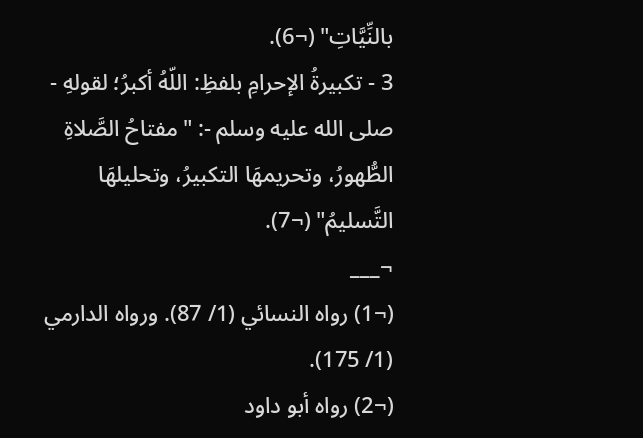بالنِّيَّاتِ" (¬6).
3 - تكبيرةُ الإحرامِ بلفظِ: اللّهُ أكبرُ؛ لقولهِ - صلى الله عليه وسلم -: "مفتاحُ الصَّلاةِ الطُّهورُ، وتحريمهَا التكبيرُ، وتحليلهَا التَّسليمُ" (¬7).
¬___
(¬1) رواه النسائي (1/ 87). ورواه الدارمي (1/ 175).
(¬2) رواه أبو داود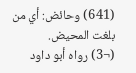(641) وحائض: أي من بلغت المحيض.
(¬3) رواه أبو داود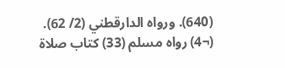(640). ورواه الدارقطني (2/ 62).
(¬4) رواه مسلم (33) كتاب صلاة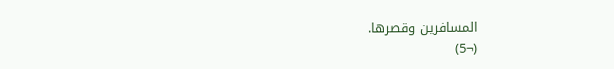المسافرين وقصرها.
(¬5)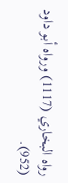رواه البخاري (1117) ورواه أبو داود (952).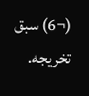(¬6) سبق تخريجه.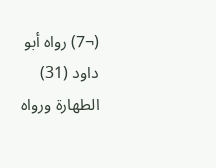(¬7) رواه أبو داود (31) الطهارة ورواه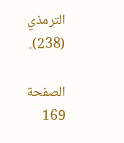الترمذي (238).

الصفحة 169